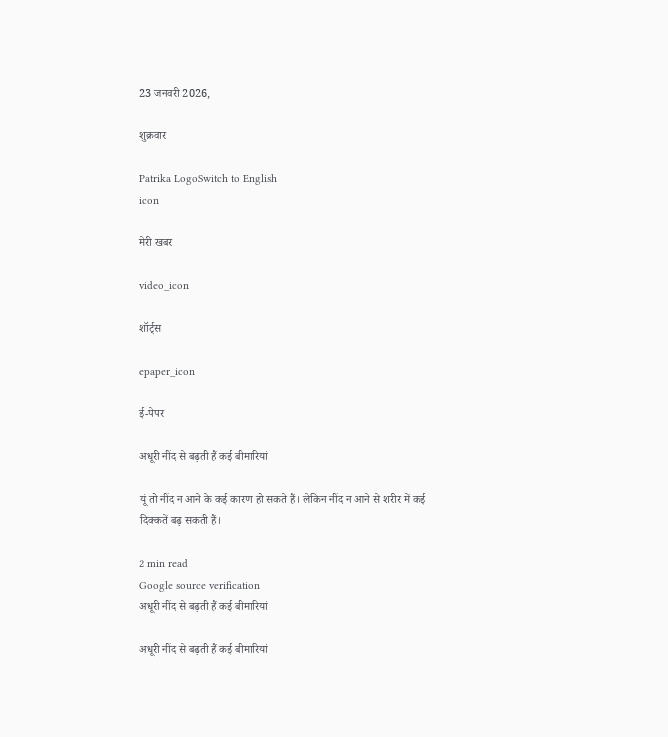23 जनवरी 2026,

शुक्रवार

Patrika LogoSwitch to English
icon

मेरी खबर

video_icon

शॉर्ट्स

epaper_icon

ई-पेपर

अधूरी नींद से बढ़ती हैं कई बीमारियां

यूं तो नींद न आने के कई कारण हो सकते हैं। लेकिन नींद न आने से शरीर में कई दिक्कतें बढ़ सकती हैं।

2 min read
Google source verification
अधूरी नींद से बढ़ती हैं कई बीमारियां

अधूरी नींद से बढ़ती हैं कई बीमारियां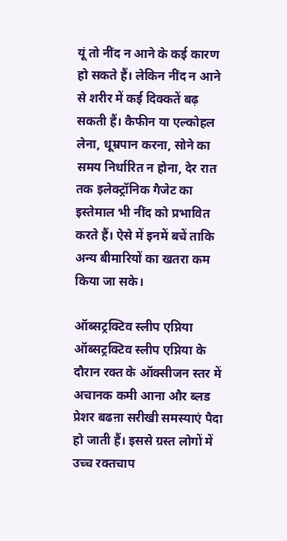यूं तो नींद न आने के कई कारण हो सकते हैं। लेकिन नींद न आने से शरीर में कई दिक्कतें बढ़ सकती हैं। कैफीन या एल्कोहल लेना, धूम्रपान करना, सोने का समय निर्धारित न होना, देर रात तक इलेक्ट्रॉनिक गैजेट का इस्तेमाल भी नींद को प्रभावित करते हैं। ऐसे में इनमें बचें ताकि अन्य बीमारियों का खतरा कम किया जा सके।

ऑब्सट्रक्टिव स्लीप एप्निया
ऑब्सट्रक्टिव स्लीप एप्निया के दौरान रक्त के ऑक्सीजन स्तर में अचानक कमी आना और ब्लड प्रेशर बढऩा सरीखी समस्याएं पैदा हो जाती हैं। इससे ग्रस्त लोगों में उच्च रक्तचाप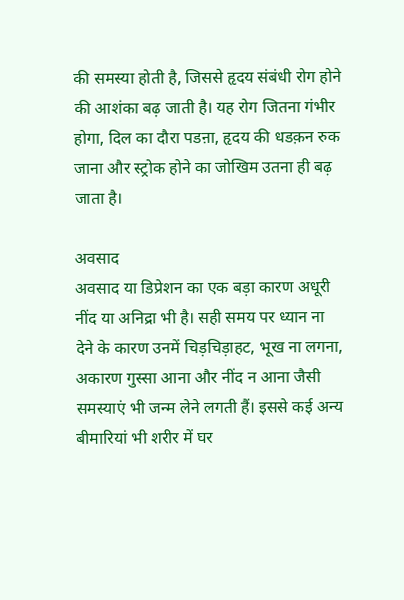की समस्या होती है, जिससे हृदय संबंधी रोग होने की आशंका बढ़ जाती है। यह रोग जितना गंभीर होगा, दिल का दौरा पडऩा, हृदय की धडक़न रुक जाना और स्ट्रोक होने का जोखिम उतना ही बढ़ जाता है।

अवसाद
अवसाद या डिप्रेशन का एक बड़ा कारण अधूरी नींद या अनिद्रा भी है। सही समय पर ध्यान ना देने के कारण उनमें चिड़चिड़ाहट, भूख ना लगना, अकारण गुस्सा आना और नींद न आना जैसी समस्याएं भी जन्म लेने लगती हैं। इससे कई अन्य बीमारियां भी शरीर में घर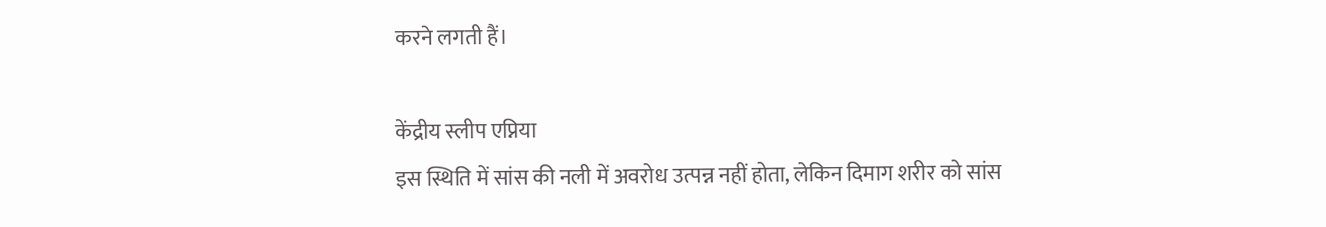करने लगती हैं।

केंद्रीय स्लीप एप्निया
इस स्थिति में सांस की नली में अवरोध उत्पन्न नहीं होता, लेकिन दिमाग शरीर को सांस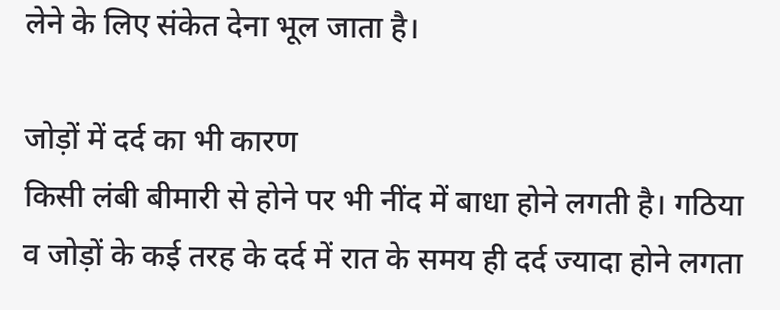लेने के लिए संकेत देना भूल जाता है।

जोड़ों में दर्द का भी कारण
किसी लंबी बीमारी से होने पर भी नींद में बाधा होने लगती है। गठिया व जोड़ों के कई तरह के दर्द में रात के समय ही दर्द ज्यादा होने लगता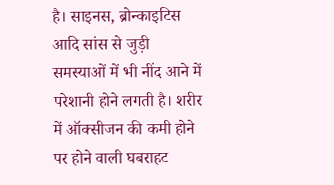है। साइनस, ब्रोन्काइटिस आदि सांस से जुड़ी समस्याओं में भी नींद आने में परेशानी होने लगती है। शरीर में ऑक्सीजन की कमी होने पर होने वाली घबराहट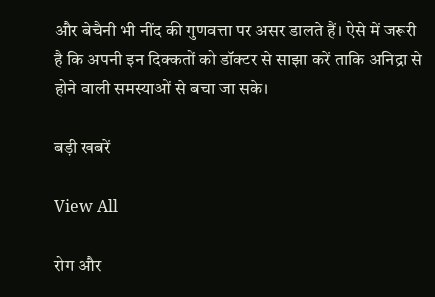और बेचैनी भी नींद की गुणवत्ता पर असर डालते हैं। ऐसे में जरूरी है कि अपनी इन दिक्कतों को डॉक्टर से साझा करें ताकि अनिद्रा से होने वाली समस्याओं से बचा जा सके।

बड़ी खबरें

View All

रोग और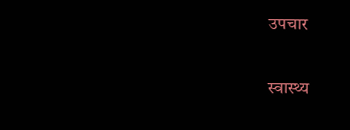उपचार

स्वास्थ्य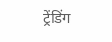ट्रेंडिंग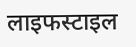लाइफस्टाइल